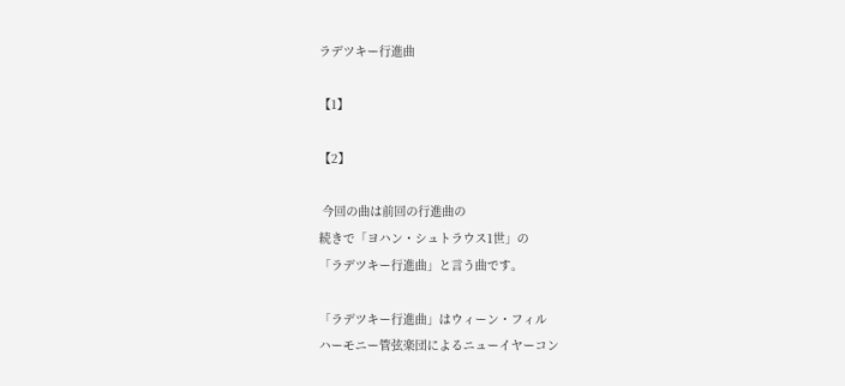ラデツキー行進曲

【1】

【2】

 今回の曲は前回の行進曲の
続きで「ヨハン・シュトラウス1世」の
「ラデツキー行進曲」と言う曲です。

「ラデツキー行進曲」はウィーン・フィル
ハーモニー管弦楽団によるニューイヤーコン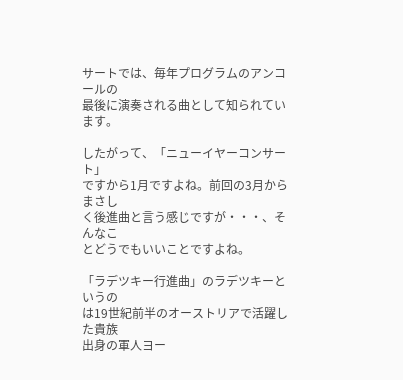サートでは、毎年プログラムのアンコールの
最後に演奏される曲として知られています。

したがって、「ニューイヤーコンサート」
ですから1月ですよね。前回の3月からまさし
く後進曲と言う感じですが・・・、そんなこ
とどうでもいいことですよね。

「ラデツキー行進曲」のラデツキーというの
は19世紀前半のオーストリアで活躍した貴族
出身の軍人ヨー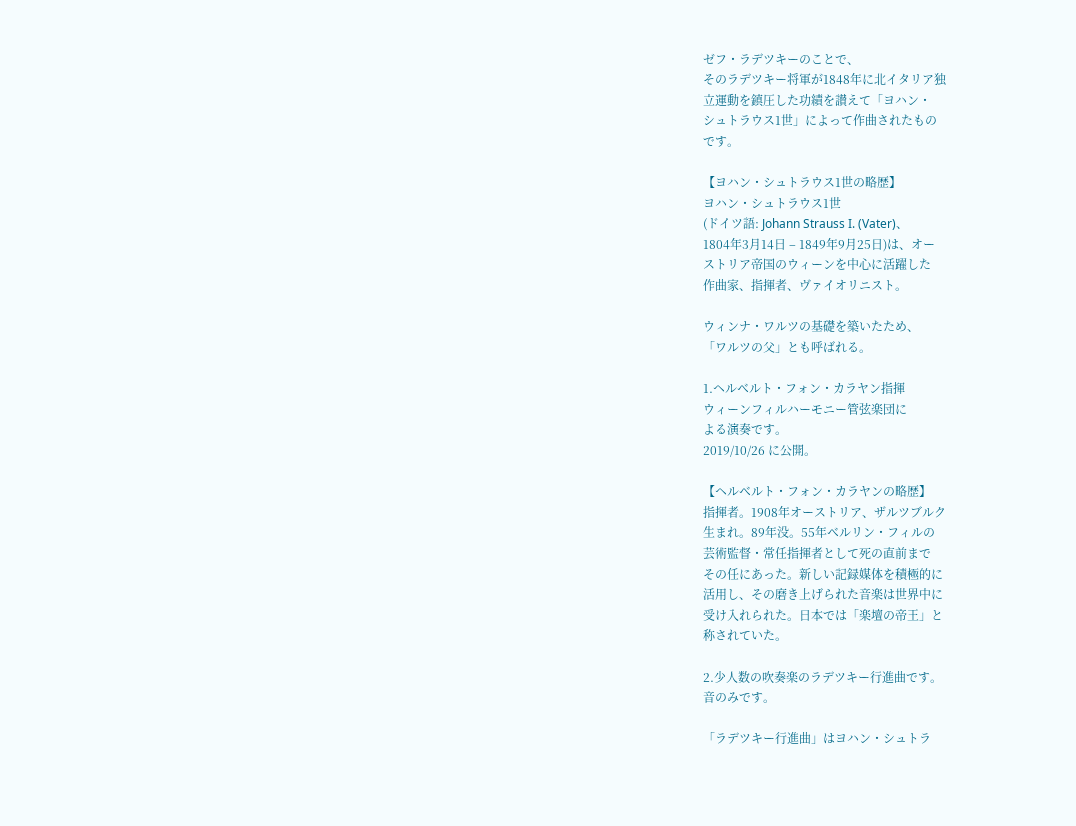ゼフ・ラデツキーのことで、
そのラデツキー将軍が1848年に北イタリア独
立運動を鎮圧した功績を讃えて「ヨハン・
シュトラウス1世」によって作曲されたもの
です。

【ヨハン・シュトラウス1世の略歴】
ヨハン・シュトラウス1世
(ドイツ語: Johann Strauss I. (Vater)、
1804年3月14日 – 1849年9月25日)は、オー
ストリア帝国のウィーンを中心に活躍した
作曲家、指揮者、ヴァイオリニスト。

ウィンナ・ワルツの基礎を築いたため、
「ワルツの父」とも呼ばれる。

1.ヘルベルト・フォン・カラヤン指揮
ウィーンフィルハーモニー管弦楽団に
よる演奏です。
2019/10/26 に公開。

【ヘルベルト・フォン・カラヤンの略歴】
指揮者。1908年オーストリア、ザルツブルク
生まれ。89年没。55年ベルリン・フィルの
芸術監督・常任指揮者として死の直前まで
その任にあった。新しい記録媒体を積極的に
活用し、その磨き上げられた音楽は世界中に
受け入れられた。日本では「楽壇の帝王」と
称されていた。

2.少人数の吹奏楽のラデツキー行進曲です。
音のみです。

「ラデツキー行進曲」はヨハン・シュトラ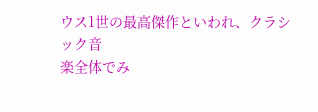ウス1世の最高傑作といわれ、クラシック音
楽全体でみ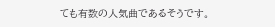ても有数の人気曲であるそうです。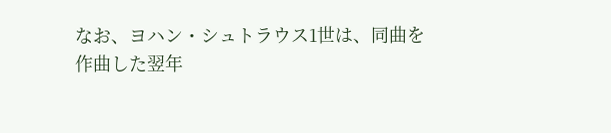なお、ヨハン・シュトラウス1世は、同曲を
作曲した翌年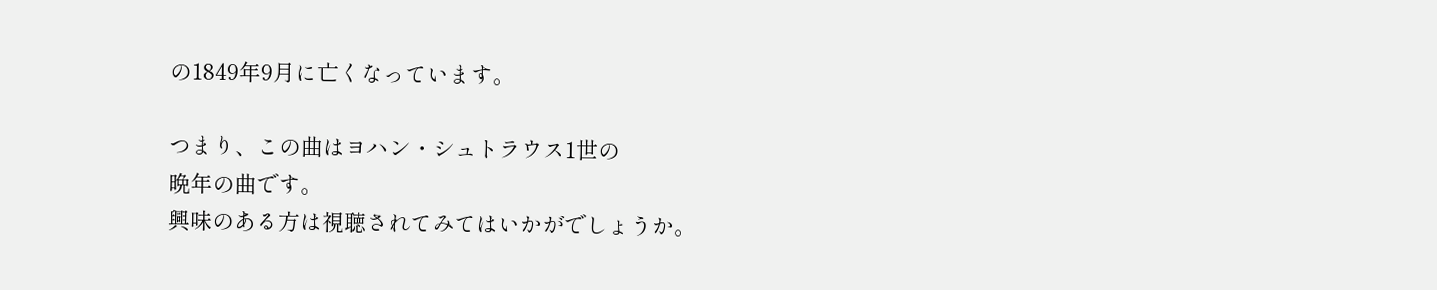の1849年9月に亡くなっています。

つまり、この曲はヨハン・シュトラウス1世の
晩年の曲です。
興味のある方は視聴されてみてはいかがでしょうか。